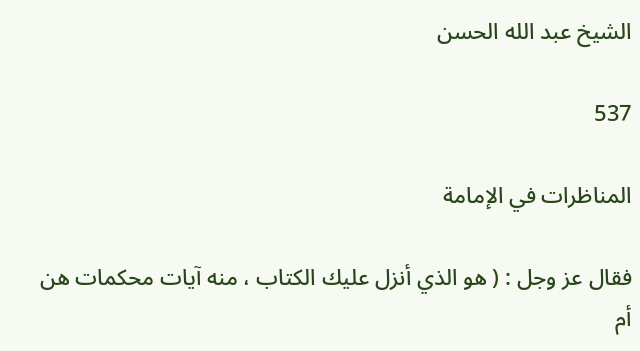الشيخ عبد الله الحسن

537

المناظرات في الإمامة

فقال عز وجل : ( هو الذي أنزل عليك الكتاب ، منه آيات محكمات هن أم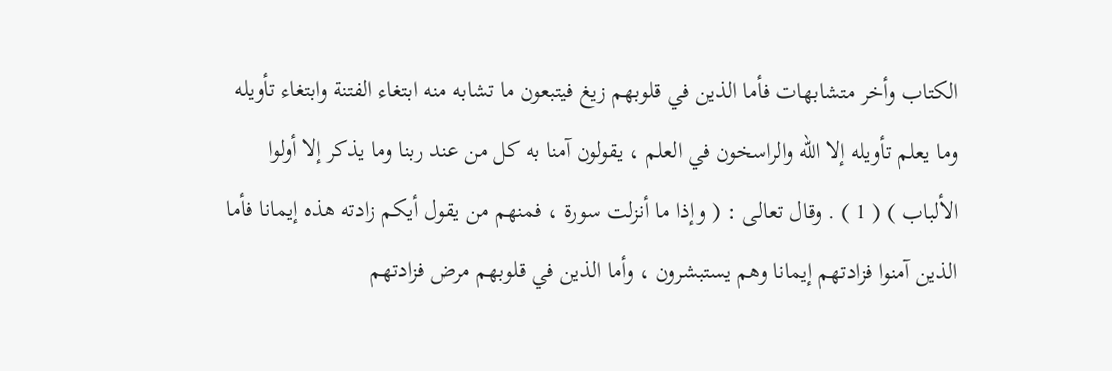الكتاب وأخر متشابهات فأما الذين في قلوبهم زيغ فيتبعون ما تشابه منه ابتغاء الفتنة وابتغاء تأويله وما يعلم تأويله إلا الله والراسخون في العلم ، يقولون آمنا به كل من عند ربنا وما يذكر إلا أولوا الألباب ) ( 1 ) . وقال تعالى : ( وإذا ما أنزلت سورة ، فمنهم من يقول أيكم زادته هذه إيمانا فأما الذين آمنوا فزادتهم إيمانا وهم يستبشرون ، وأما الذين في قلوبهم مرض فزادتهم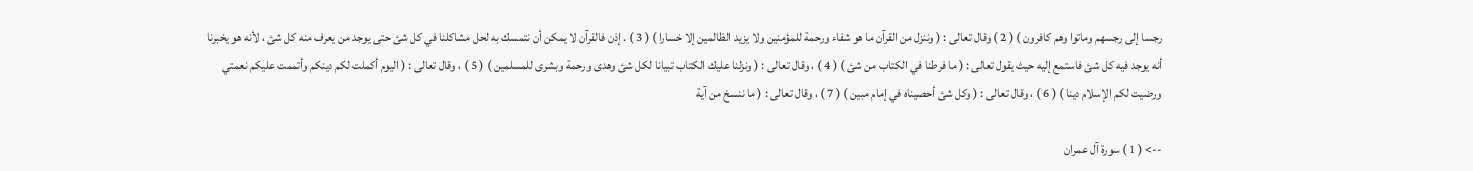رجسا إلى رجسهم وماتوا وهم كافرون ) ( 2 ) وقال تعالى : ( وننزل من القرآن ما هو شفاء ورحمة للمؤمنين ولا يزيد الظالمين إلا خسارا ) ( 3 ) . إذن فالقرآن لا يمكن أن نتمسك به لحل مشاكلنا في كل شئ حتى يوجد من يعرف منه كل شئ ، لأنه هو يخبرنا أنه يوجد فيه كل شئ فاستمع إليه حيث يقول تعالى : ( ما فرطنا في الكتاب من شئ ) ( 4 ) ، وقال تعالى : ( ونزلنا عليك الكتاب تبيانا لكل شئ وهدى ورحمة وبشرى للمسلمين ) ( 5 ) ، وقال تعالى : ( اليوم أكملت لكم دينكم وأتممت عليكم نعمتي ورضيت لكم الإسلام دينا ) ( 6 ) ، وقال تعالى : ( وكل شئ أحصيناه في إمام مبين ) ( 7 ) ، وقال تعالى : ( ما ننسخ من آية

--> ( 1 ) سورة آل عمران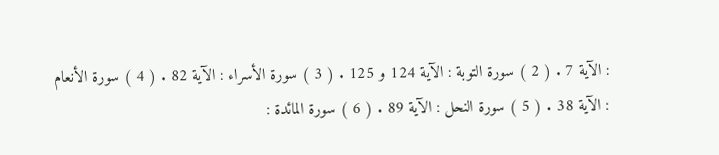: الآية 7 . ( 2 ) سورة التوبة : الآية 124 و 125 . ( 3 ) سورة الأسراء : الآية 82 . ( 4 ) سورة الأنعام : الآية 38 . ( 5 ) سورة النحل : الآية 89 . ( 6 ) سورة المائدة :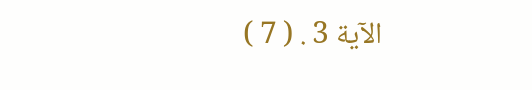الآية 3 . ( 7 )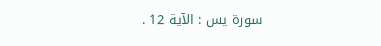سورة يس : الآية 12 .